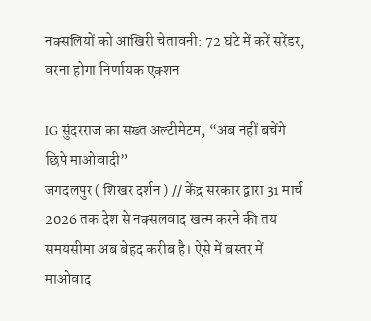नक्सलियों को आखिरी चेतावनी: 72 घंटे में करें सरेंडर, वरना होगा निर्णायक एक्शन

IG सुंदरराज का सख्त अल्टीमेटम, “अब नहीं बचेंगे छिपे माओवादी”
जगदलपुर ( शिखर दर्शन ) // केंद्र सरकार द्वारा 31 मार्च 2026 तक देश से नक्सलवाद खत्म करने की तय समयसीमा अब बेहद करीब है। ऐसे में बस्तर में माओवाद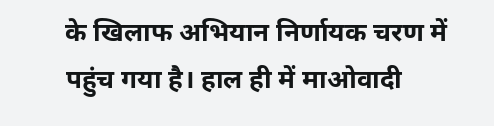के खिलाफ अभियान निर्णायक चरण में पहुंच गया है। हाल ही में माओवादी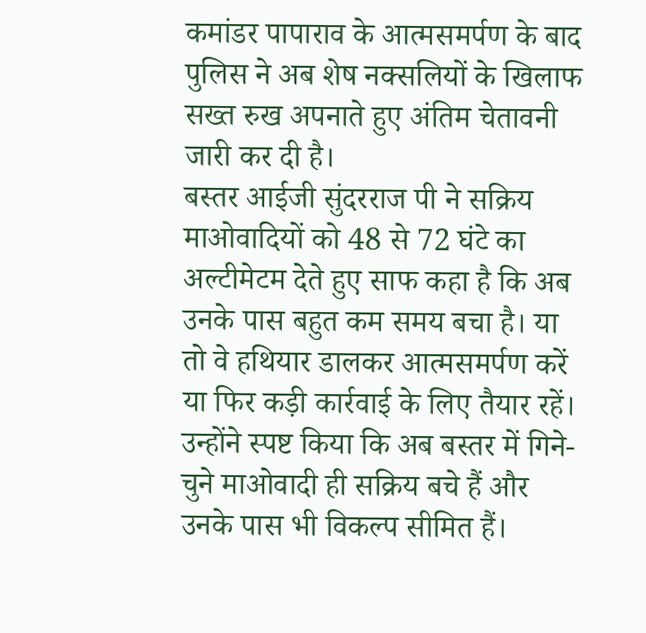कमांडर पापाराव के आत्मसमर्पण के बाद पुलिस ने अब शेष नक्सलियों के खिलाफ सख्त रुख अपनाते हुए अंतिम चेतावनी जारी कर दी है।
बस्तर आईजी सुंदरराज पी ने सक्रिय माओवादियों को 48 से 72 घंटे का अल्टीमेटम देते हुए साफ कहा है कि अब उनके पास बहुत कम समय बचा है। या तो वे हथियार डालकर आत्मसमर्पण करें या फिर कड़ी कार्रवाई के लिए तैयार रहें। उन्होंने स्पष्ट किया कि अब बस्तर में गिने-चुने माओवादी ही सक्रिय बचे हैं और उनके पास भी विकल्प सीमित हैं।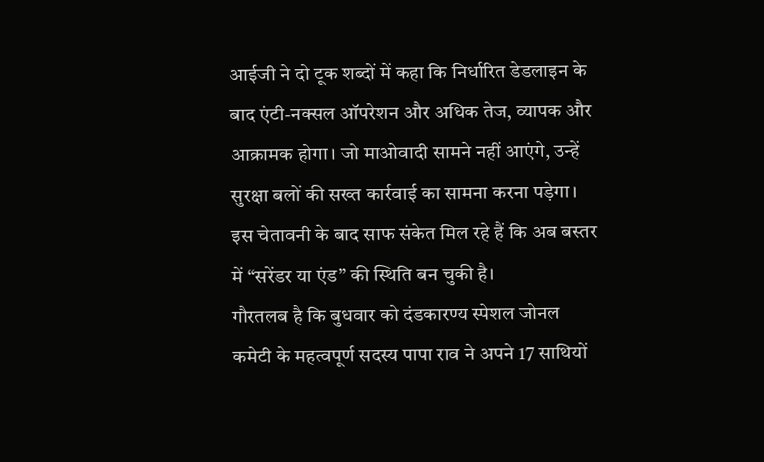आईजी ने दो टूक शब्दों में कहा कि निर्धारित डेडलाइन के बाद एंटी-नक्सल ऑपरेशन और अधिक तेज, व्यापक और आक्रामक होगा। जो माओवादी सामने नहीं आएंगे, उन्हें सुरक्षा बलों की सख्त कार्रवाई का सामना करना पड़ेगा। इस चेतावनी के बाद साफ संकेत मिल रहे हैं कि अब बस्तर में “सरेंडर या एंड” की स्थिति बन चुकी है।
गौरतलब है कि बुधवार को दंडकारण्य स्पेशल जोनल कमेटी के महत्वपूर्ण सदस्य पापा राव ने अपने 17 साथियों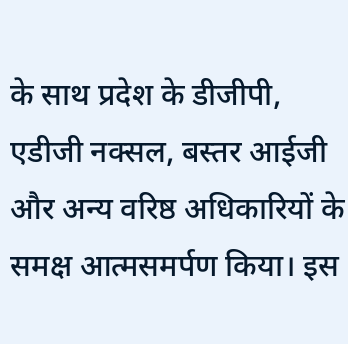के साथ प्रदेश के डीजीपी, एडीजी नक्सल, बस्तर आईजी और अन्य वरिष्ठ अधिकारियों के समक्ष आत्मसमर्पण किया। इस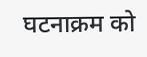घटनाक्रम को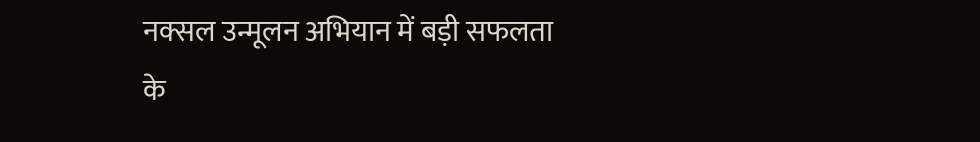नक्सल उन्मूलन अभियान में बड़ी सफलता के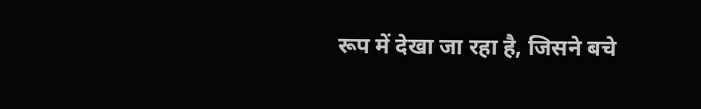रूप में देखा जा रहा है, जिसने बचे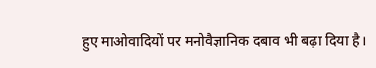हुए माओवादियों पर मनोवैज्ञानिक दबाव भी बढ़ा दिया है।